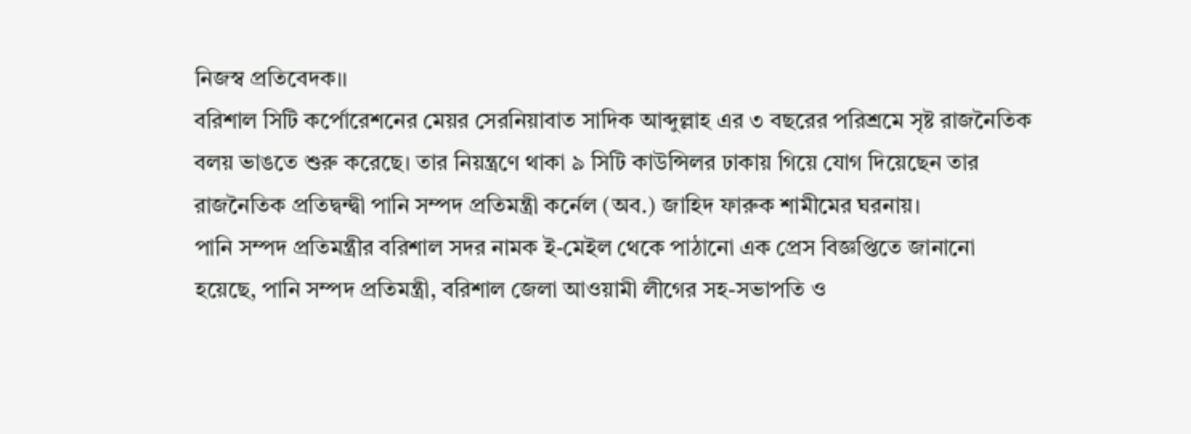নিজস্ব প্রতিবেদক।।
বরিশাল সিটি কর্পোরেশনের মেয়র সেরনিয়াবাত সাদিক আব্দুল্লাহ এর ৩ বছরের পরিশ্রমে সৃষ্ট রাজনৈতিক বলয় ভাঙতে শুরু করেছে। তার নিয়ন্ত্রণে থাকা ৯ সিটি কাউন্সিলর ঢাকায় গিয়ে যোগ দিয়েছেন তার রাজনৈতিক প্রতিদ্বন্দ্বী পানি সম্পদ প্রতিমন্ত্রী কর্নেল (অব.) জাহিদ ফারুক শামীমের ঘরনায়।
পানি সম্পদ প্রতিমন্ত্রীর বরিশাল সদর নামক ই-মেইল থেকে পাঠানো এক প্রেস বিজ্ঞপ্তিতে জানানো হয়েছে, পানি সম্পদ প্রতিমন্ত্রী, বরিশাল জেলা আওয়ামী লীগের সহ-সভাপতি ও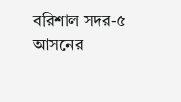বরিশাল সদর-৫ আসনের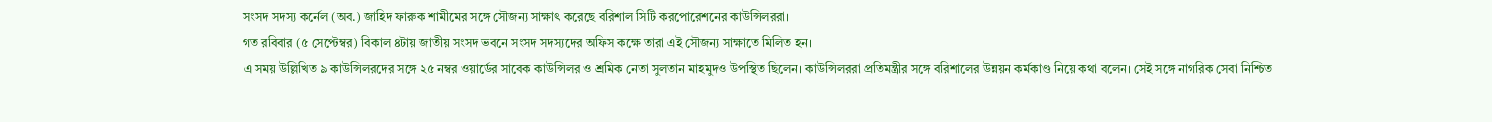সংসদ সদস্য কর্নেল (অব.) জাহিদ ফারুক শামীমের সঙ্গে সৌজন্য সাক্ষাৎ করেছে বরিশাল সিটি করপোরেশনের কাউন্সিলররা।
গত রবিবার (৫ সেপ্টেম্বর) বিকাল ৪টায় জাতীয় সংসদ ভবনে সংসদ সদস্যদের অফিস কক্ষে তারা এই সৌজন্য সাক্ষাতে মিলিত হন।
এ সময় উল্লিখিত ৯ কাউন্সিলরদের সঙ্গে ২৫ নম্বর ওয়ার্ডের সাবেক কাউন্সিলর ও শ্রমিক নেতা সুলতান মাহমুদও উপস্থিত ছিলেন। কাউন্সিলররা প্রতিমন্ত্রীর সঙ্গে বরিশালের উন্নয়ন কর্মকাণ্ড নিয়ে কথা বলেন। সেই সঙ্গে নাগরিক সেবা নিশ্চিত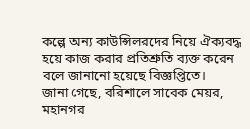কল্পে অন্য কাউন্সিলরদের নিয়ে ঐক্যবদ্ধ হয়ে কাজ করার প্রতিশ্রুতি ব্যক্ত করেন বলে জানানো হয়েছে বিজ্ঞপ্তিতে।
জানা গেছে, বরিশালে সাবেক মেয়র, মহানগর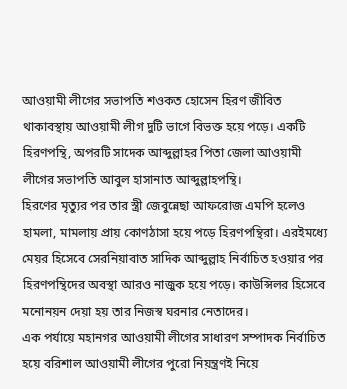আওয়ামী লীগের সভাপতি শওকত হোসেন হিরণ জীবিত থাকাবস্থায় আওয়ামী লীগ দুটি ভাগে বিভক্ত হয়ে পড়ে। একটি হিরণপন্থি, অপরটি সাদেক আব্দুল্লাহর পিতা জেলা আওয়ামী লীগের সভাপতি আবুল হাসানাত আব্দুল্লাহপন্থি।
হিরণের মৃত্যুর পর তার স্ত্রী জেবুন্নেছা আফরোজ এমপি হলেও হামলা, মামলায় প্রায় কোণঠাসা হয়ে পড়ে হিরণপন্থিরা। এরইমধ্যে মেয়র হিসেবে সেরনিয়াবাত সাদিক আব্দুল্লাহ নির্বাচিত হওয়ার পর হিরণপন্থিদের অবস্থা আরও নাজুক হয়ে পড়ে। কাউন্সিলর হিসেবে মনোনয়ন দেয়া হয় তার নিজস্ব ঘরনার নেতাদের।
এক পর্যায়ে মহানগর আওয়ামী লীগের সাধারণ সম্পাদক নির্বাচিত হয়ে বরিশাল আওয়ামী লীগের পুরো নিয়ন্ত্রণই নিয়ে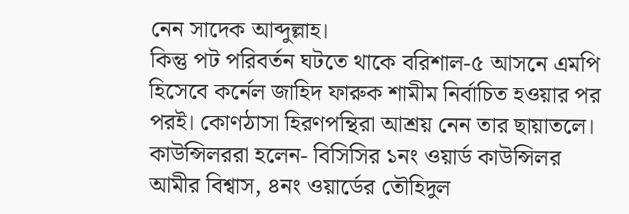নেন সাদেক আব্দুল্লাহ।
কিন্তু পট পরিবর্তন ঘটতে থাকে বরিশাল-৫ আসনে এমপি হিসেবে কর্নেল জাহিদ ফারুক শামীম নির্বাচিত হওয়ার পর পরই। কোণঠাসা হিরণপন্থিরা আশ্রয় নেন তার ছায়াতলে।
কাউন্সিলররা হলেন- বিসিসির ১নং ওয়ার্ড কাউন্সিলর আমীর বিশ্বাস, ৪নং ওয়ার্ডের তৌহিদুল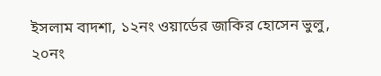ইসলাম বাদশা, ১২নং ওয়ার্ডের জাকির হোসেন ভুলু, ২০নং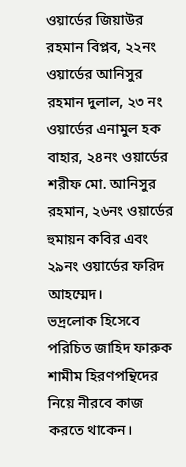ওয়ার্ডের জিয়াউর রহমান বিপ্লব, ২২নং ওয়ার্ডের আনিসুর রহমান দুলাল, ২৩ নং ওয়ার্ডের এনামুল হক বাহার, ২৪নং ওয়ার্ডের শরীফ মো. আনিসুর রহমান, ২৬নং ওয়ার্ডের হুমায়ন কবির এবং ২৯নং ওয়ার্ডের ফরিদ আহম্মেদ।
ভদ্রলোক হিসেবে পরিচিত জাহিদ ফারুক শামীম হিরণপন্থিদের নিয়ে নীরবে কাজ করতে থাকেন।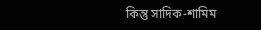কিন্তু সাদিক-শামিম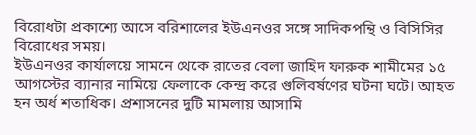বিরোধটা প্রকাশ্যে আসে বরিশালের ইউএনওর সঙ্গে সাদিকপন্থি ও বিসিসির বিরোধের সময়।
ইউএনওর কার্যালয়ে সামনে থেকে রাতের বেলা জাহিদ ফারুক শামীমের ১৫ আগস্টের ব্যানার নামিয়ে ফেলাকে কেন্দ্র করে গুলিবর্ষণের ঘটনা ঘটে। আহত হন অর্ধ শতাধিক। প্রশাসনের দুটি মামলায় আসামি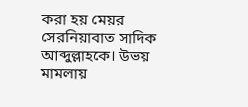করা হয় মেয়র সেরনিয়াবাত সাদিক আব্দুল্লাহকে। উভয় মামলায়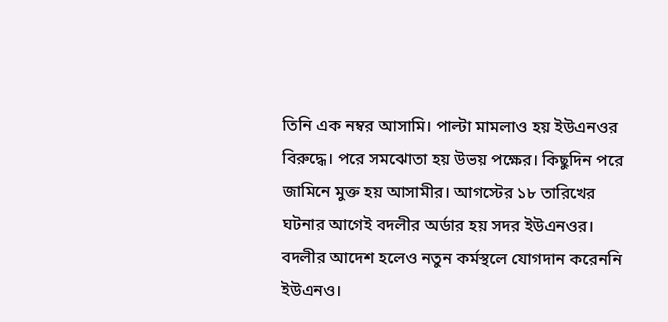তিনি এক নম্বর আসামি। পাল্টা মামলাও হয় ইউএনওর বিরুদ্ধে। পরে সমঝোতা হয় উভয় পক্ষের। কিছুদিন পরে জামিনে মুক্ত হয় আসামীর। আগস্টের ১৮ তারিখের ঘটনার আগেই বদলীর অর্ডার হয় সদর ইউএনওর। বদলীর আদেশ হলেও নতুন কর্মস্থলে যোগদান করেননি ইউএনও।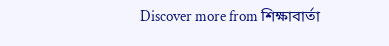Discover more from শিক্ষাবার্তা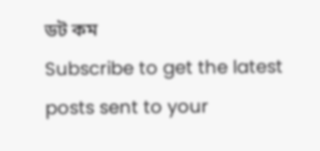ডট কম
Subscribe to get the latest posts sent to your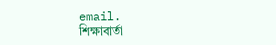email.
শিক্ষাবার্তা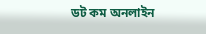ডট কম অনলাইন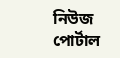নিউজ পোর্টাল